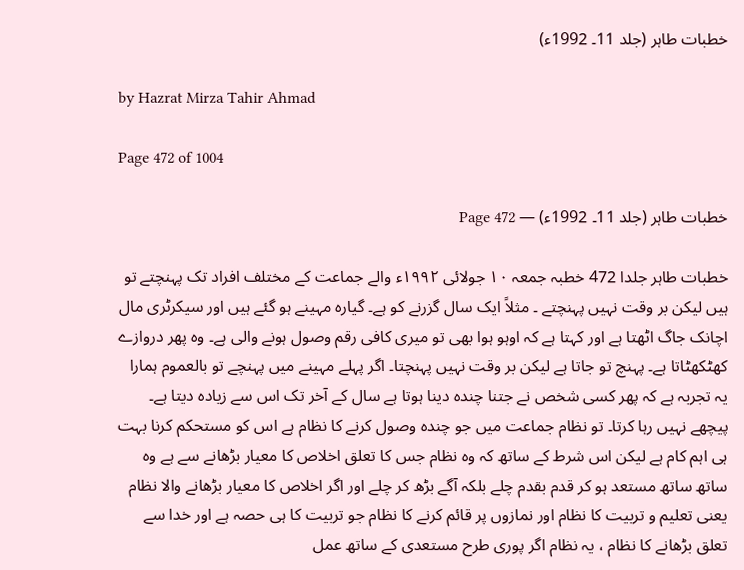خطبات طاہر (جلد 11۔ 1992ء)

by Hazrat Mirza Tahir Ahmad

Page 472 of 1004

خطبات طاہر (جلد 11۔ 1992ء) — Page 472

خطبات طاہر جلدا 472 خطبہ جمعہ ۱۰ جولائی ۱۹۹۲ء والے جماعت کے مختلف افراد تک پہنچتے تو ہیں لیکن بر وقت نہیں پہنچتے ۔ مثلاً ایک سال گزرنے کو ہے۔ گیارہ مہینے ہو گئے ہیں اور سیکرٹری مال اچانک جاگ اٹھتا ہے اور کہتا ہے کہ اوہو ہوا بھی تو میری کافی رقم وصول ہونے والی ہے۔ وہ پھر دروازے کھٹکھٹاتا ہے۔ پہنچ تو جاتا ہے لیکن بر وقت نہیں پہنچتا۔ اگر پہلے مہینے میں پہنچے تو بالعموم ہمارا یہ تجربہ ہے کہ پھر کسی شخص نے جتنا چندہ دینا ہوتا ہے سال کے آخر تک اس سے زیادہ دیتا ہے۔ پیچھے نہیں رہا کرتا۔ تو نظام جماعت میں جو چندہ وصول کرنے کا نظام ہے اس کو مستحکم کرنا بہت ہی اہم کام ہے لیکن اس شرط کے ساتھ کہ وہ نظام جس کا تعلق اخلاص کا معیار بڑھانے سے ہے وہ ساتھ ساتھ مستعد ہو کر قدم بقدم چلے بلکہ آگے بڑھ کر چلے اور اگر اخلاص کا معیار بڑھانے والا نظام یعنی تعلیم و تربیت کا نظام اور نمازوں پر قائم کرنے کا نظام جو تربیت کا ہی حصہ ہے اور خدا سے تعلق بڑھانے کا نظام ، یہ نظام اگر پوری طرح مستعدی کے ساتھ عمل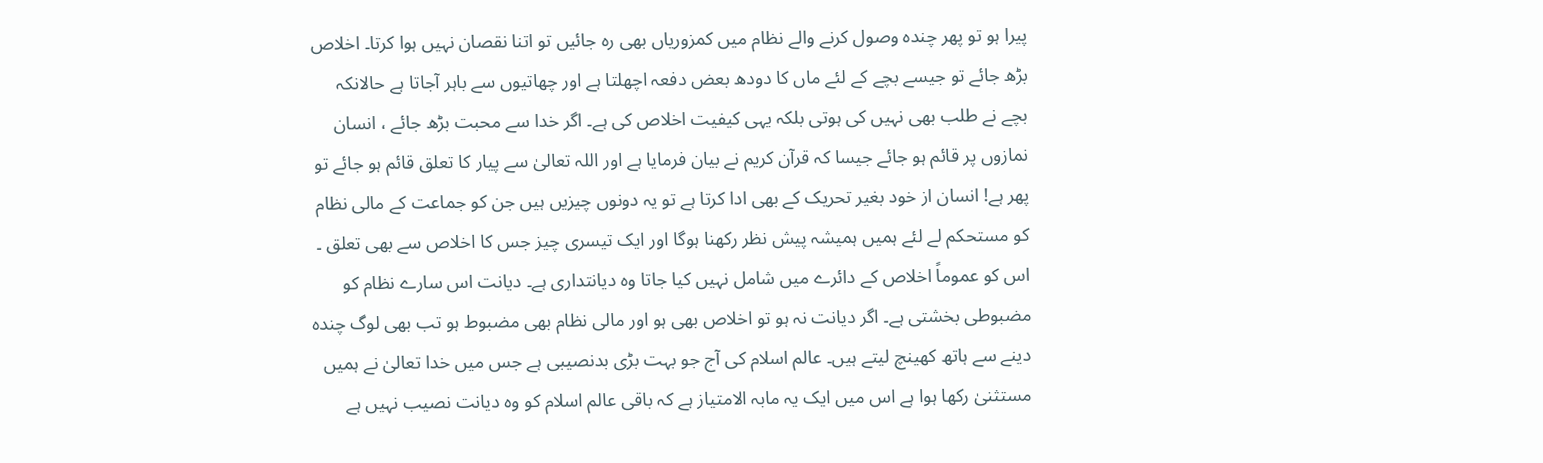پیرا ہو تو پھر چندہ وصول کرنے والے نظام میں کمزوریاں بھی رہ جائیں تو اتنا نقصان نہیں ہوا کرتا۔ اخلاص بڑھ جائے تو جیسے بچے کے لئے ماں کا دودھ بعض دفعہ اچھلتا ہے اور چھاتیوں سے باہر آجاتا ہے حالانکہ بچے نے طلب بھی نہیں کی ہوتی بلکہ یہی کیفیت اخلاص کی ہے۔ اگر خدا سے محبت بڑھ جائے ، انسان نمازوں پر قائم ہو جائے جیسا کہ قرآن کریم نے بیان فرمایا ہے اور اللہ تعالیٰ سے پیار کا تعلق قائم ہو جائے تو پھر ہے! انسان از خود بغیر تحریک کے بھی ادا کرتا ہے تو یہ دونوں چیزیں ہیں جن کو جماعت کے مالی نظام کو مستحکم لے لئے ہمیں ہمیشہ پیش نظر رکھنا ہوگا اور ایک تیسری چیز جس کا اخلاص سے بھی تعلق ۔ اس کو عموماً اخلاص کے دائرے میں شامل نہیں کیا جاتا وہ دیانتداری ہے۔ دیانت اس سارے نظام کو مضبوطی بخشتی ہے۔ اگر دیانت نہ ہو تو اخلاص بھی ہو اور مالی نظام بھی مضبوط ہو تب بھی لوگ چندہ دینے سے ہاتھ کھینچ لیتے ہیں۔ عالم اسلام کی آج جو بہت بڑی بدنصیبی ہے جس میں خدا تعالیٰ نے ہمیں مستثنیٰ رکھا ہوا ہے اس میں ایک یہ مابہ الامتیاز ہے کہ باقی عالم اسلام کو وہ دیانت نصیب نہیں ہے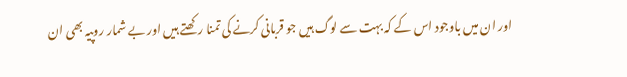اور ان میں باوجود اس کے کہ بہت سے لوگ ہیں جو قربانی کرنے کی تمنا رکھتے ہیں اور بے شمار روپیہ بھی ان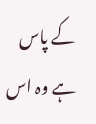کے پاس ہے وہ اس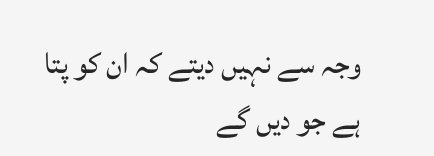وجہ سے نہیں دیتے کہ ان کو پتا ہے جو دیں گے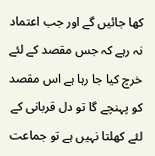کھا جائیں گے اور جب اعتماد نہ رہے کہ جس مقصد کے لئے خرچ کیا جا رہا ہے اس مقصد کو پہنچے گا تو دل قربانی کے لئے کھلتا نہیں ہے تو جماعت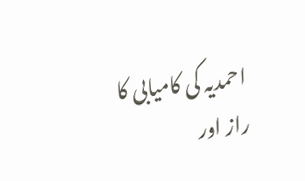احمدیہ کی کامیابی کا راز اور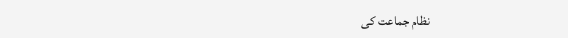نظام جماعت کی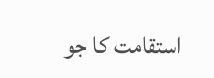استقامت کا جو